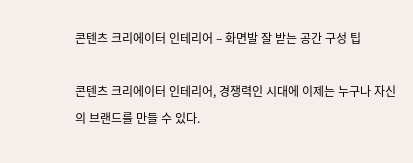콘텐츠 크리에이터 인테리어 – 화면발 잘 받는 공간 구성 팁

콘텐츠 크리에이터 인테리어, 경쟁력인 시대에 이제는 누구나 자신의 브랜드를 만들 수 있다.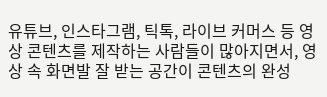유튜브, 인스타그램, 틱톡, 라이브 커머스 등 영상 콘텐츠를 제작하는 사람들이 많아지면서, 영상 속 화면발 잘 받는 공간이 콘텐츠의 완성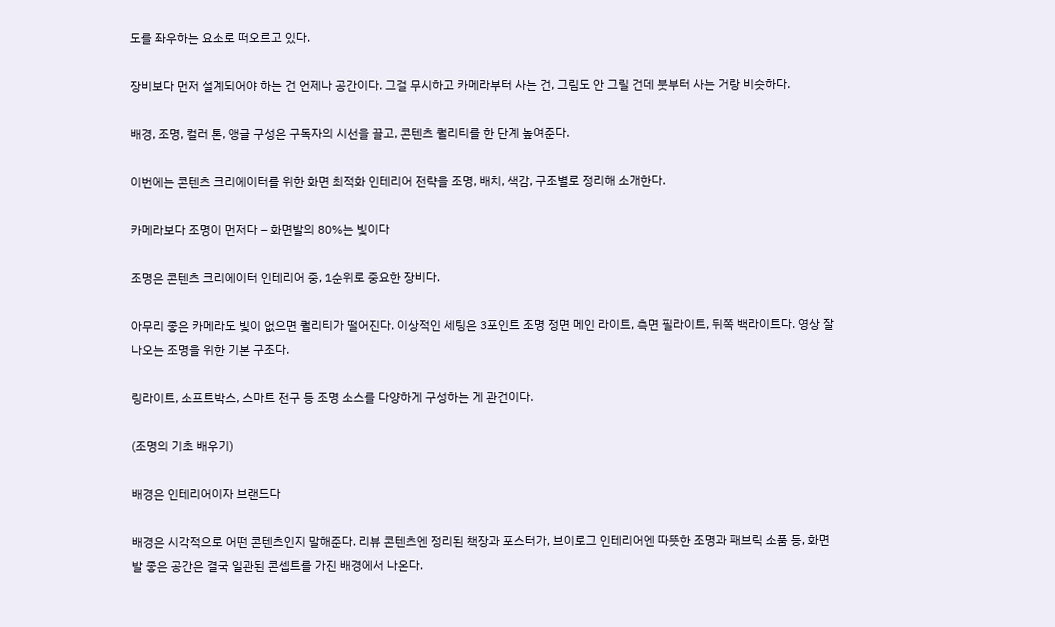도를 좌우하는 요소로 떠오르고 있다.

장비보다 먼저 설계되어야 하는 건 언제나 공간이다. 그걸 무시하고 카메라부터 사는 건, 그림도 안 그릴 건데 붓부터 사는 거랑 비슷하다.

배경, 조명, 컬러 톤, 앵글 구성은 구독자의 시선을 끌고, 콘텐츠 퀄리티를 한 단계 높여준다.

이번에는 콘텐츠 크리에이터를 위한 화면 최적화 인테리어 전략을 조명, 배치, 색감, 구조별로 정리해 소개한다.

카메라보다 조명이 먼저다 – 화면발의 80%는 빛이다

조명은 콘텐츠 크리에이터 인테리어 중, 1순위로 중요한 장비다.

아무리 좋은 카메라도 빛이 없으면 퀄리티가 떨어진다. 이상적인 세팅은 3포인트 조명 정면 메인 라이트, 측면 필라이트, 뒤쪽 백라이트다. 영상 잘 나오는 조명을 위한 기본 구조다.

링라이트, 소프트박스, 스마트 전구 등 조명 소스를 다양하게 구성하는 게 관건이다.

(조명의 기초 배우기)

배경은 인테리어이자 브랜드다

배경은 시각적으로 어떤 콘텐츠인지 말해준다. 리뷰 콘텐츠엔 정리된 책장과 포스터가, 브이로그 인테리어엔 따뜻한 조명과 패브릭 소품 등, 화면발 좋은 공간은 결국 일관된 콘셉트를 가진 배경에서 나온다.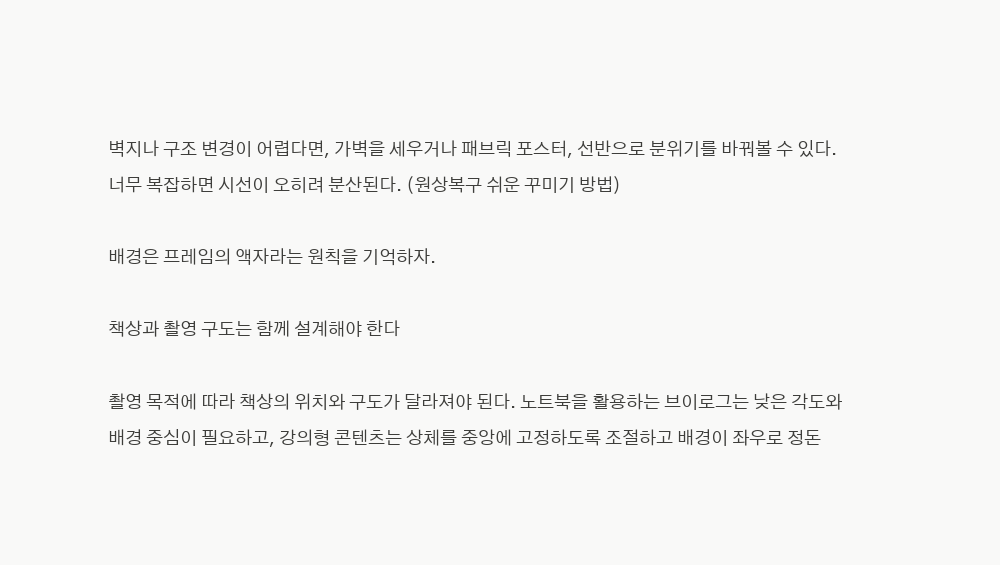벽지나 구조 변경이 어렵다면, 가벽을 세우거나 패브릭 포스터, 선반으로 분위기를 바꿔볼 수 있다. 너무 복잡하면 시선이 오히려 분산된다. (원상복구 쉬운 꾸미기 방법)

배경은 프레임의 액자라는 원칙을 기억하자.

책상과 촬영 구도는 함께 설계해야 한다

촬영 목적에 따라 책상의 위치와 구도가 달라져야 된다. 노트북을 활용하는 브이로그는 낮은 각도와 배경 중심이 필요하고, 강의형 콘텐츠는 상체를 중앙에 고정하도록 조절하고 배경이 좌우로 정돈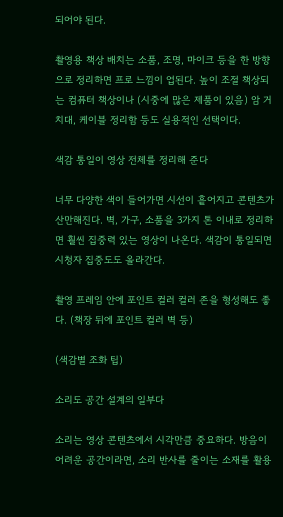되어야 된다.

촬영용 책상 배치는 소품, 조명, 마이크 등을 한 방향으로 정리하면 프로 느낌이 업된다. 높이 조절 책상되는 컴퓨터 책상이나 (시중에 많은 제품이 있음) 암 거치대, 케이블 정리함 등도 실용적인 선택이다.

색감 통일이 영상 전체를 정리해 준다

너무 다양한 색이 들어가면 시선이 흩어지고 콘텐츠가 산만해진다. 벽, 가구, 소품을 3가지 톤 이내로 정리하면 훨씬 집중력 있는 영상이 나온다. 색감이 통일되면 시청자 집중도도 올라간다.

촬영 프레임 안에 포인트 컬러 컬러 존을 형성해도 좋다. (책장 뒤에 포인트 컬러 벽 등)

(색감별 조화 팁)

소리도 공간 설계의 일부다

소리는 영상 콘텐츠에서 시각만큼 중요하다. 방음이 어려운 공간이라면, 소리 반사를 줄이는 소재를 활용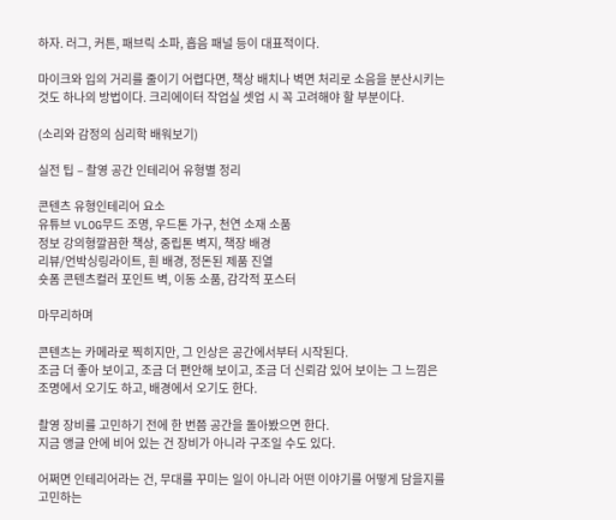하자. 러그, 커튼, 패브릭 소파, 흡음 패널 등이 대표적이다.

마이크와 입의 거리를 줄이기 어렵다면, 책상 배치나 벽면 처리로 소음을 분산시키는 것도 하나의 방법이다. 크리에이터 작업실 셋업 시 꼭 고려해야 할 부분이다.

(소리와 감정의 심리학 배워보기)

실전 팁 – 촬영 공간 인테리어 유형별 정리

콘텐츠 유형인테리어 요소
유튜브 VLOG무드 조명, 우드톤 가구, 천연 소재 소품
정보 강의형깔끔한 책상, 중립톤 벽지, 책장 배경
리뷰/언박싱링라이트, 흰 배경, 정돈된 제품 진열
숏폼 콘텐츠컬러 포인트 벽, 이동 소품, 감각적 포스터

마무리하며

콘텐츠는 카메라로 찍히지만, 그 인상은 공간에서부터 시작된다.
조금 더 좋아 보이고, 조금 더 편안해 보이고, 조금 더 신뢰감 있어 보이는 그 느낌은 조명에서 오기도 하고, 배경에서 오기도 한다.

촬영 장비를 고민하기 전에 한 번쯤 공간을 돌아봤으면 한다.
지금 앵글 안에 비어 있는 건 장비가 아니라 구조일 수도 있다.

어쩌면 인테리어라는 건, 무대를 꾸미는 일이 아니라 어떤 이야기를 어떻게 담을지를 고민하는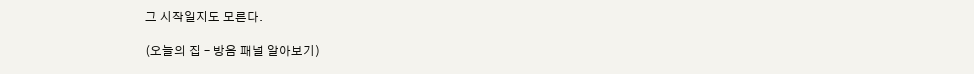그 시작일지도 모른다.

(오늘의 집 – 방음 패널 알아보기)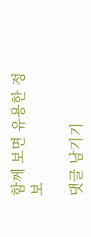함께 보면 유용한 정보

댓글 남기기